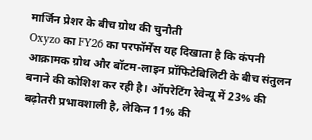मार्जिन प्रेशर के बीच ग्रोथ की चुनौती
Oxyzo का FY26 का परफॉर्मेंस यह दिखाता है कि कंपनी आक्रामक ग्रोथ और बॉटम-लाइन प्रॉफिटेबिलिटी के बीच संतुलन बनाने की कोशिश कर रही है। ऑपरेटिंग रेवेन्यू में 23% की बढ़ोतरी प्रभावशाली है, लेकिन 11% की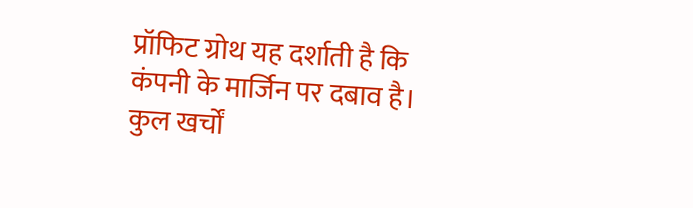प्रॉफिट ग्रोथ यह दर्शाती है कि कंपनी के मार्जिन पर दबाव है। कुल खर्चों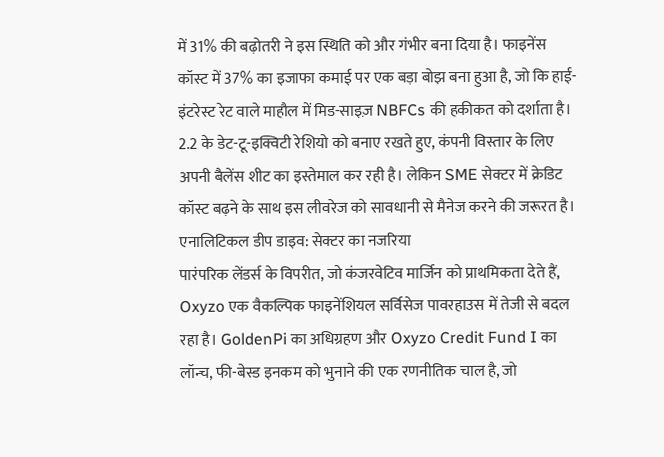में 31% की बढ़ोतरी ने इस स्थिति को और गंभीर बना दिया है। फाइनेंस कॉस्ट में 37% का इजाफा कमाई पर एक बड़ा बोझ बना हुआ है, जो कि हाई-इंटरेस्ट रेट वाले माहौल में मिड-साइज़ NBFCs की हकीकत को दर्शाता है। 2.2 के डेट-टू-इक्विटी रेशियो को बनाए रखते हुए, कंपनी विस्तार के लिए अपनी बैलेंस शीट का इस्तेमाल कर रही है। लेकिन SME सेक्टर में क्रेडिट कॉस्ट बढ़ने के साथ इस लीवरेज को सावधानी से मैनेज करने की जरूरत है।
एनालिटिकल डीप डाइव: सेक्टर का नजरिया
पारंपरिक लेंडर्स के विपरीत, जो कंजरवेटिव मार्जिन को प्राथमिकता देते हैं, Oxyzo एक वैकल्पिक फाइनेंशियल सर्विसेज पावरहाउस में तेजी से बदल रहा है। GoldenPi का अधिग्रहण और Oxyzo Credit Fund I का लॉन्च, फी-बेस्ड इनकम को भुनाने की एक रणनीतिक चाल है, जो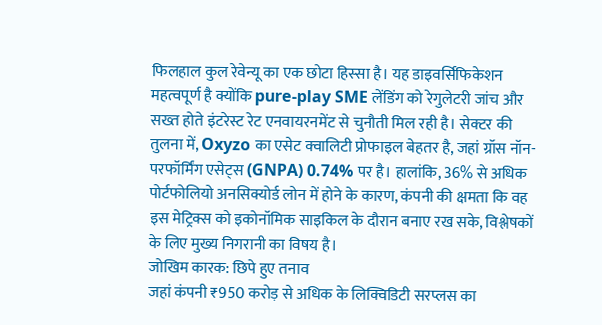फिलहाल कुल रेवेन्यू का एक छोटा हिस्सा है। यह डाइवर्सिफिकेशन महत्वपूर्ण है क्योंकि pure-play SME लेंडिंग को रेगुलेटरी जांच और सख्त होते इंटरेस्ट रेट एनवायरनमेंट से चुनौती मिल रही है। सेक्टर की तुलना में, Oxyzo का एसेट क्वालिटी प्रोफाइल बेहतर है, जहां ग्रॉस नॉन-परफॉर्मिंग एसेट्स (GNPA) 0.74% पर है। हालांकि, 36% से अधिक पोर्टफोलियो अनसिक्योर्ड लोन में होने के कारण, कंपनी की क्षमता कि वह इस मेट्रिक्स को इकोनॉमिक साइकिल के दौरान बनाए रख सके, विश्लेषकों के लिए मुख्य निगरानी का विषय है।
जोखिम कारक: छिपे हुए तनाव
जहां कंपनी ₹950 करोड़ से अधिक के लिक्विडिटी सरप्लस का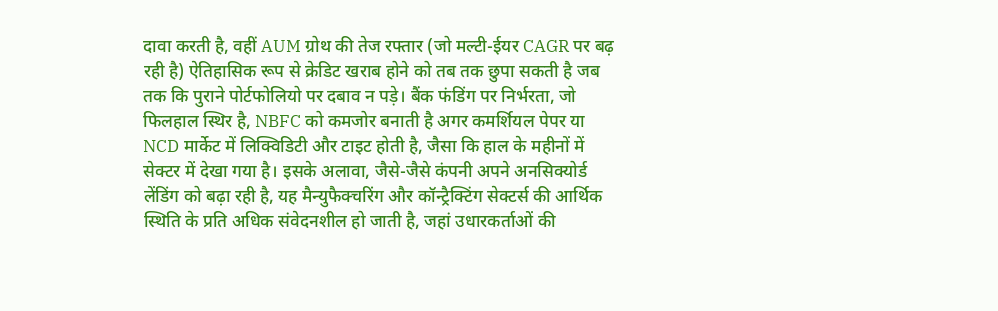दावा करती है, वहीं AUM ग्रोथ की तेज रफ्तार (जो मल्टी-ईयर CAGR पर बढ़ रही है) ऐतिहासिक रूप से क्रेडिट खराब होने को तब तक छुपा सकती है जब तक कि पुराने पोर्टफोलियो पर दबाव न पड़े। बैंक फंडिंग पर निर्भरता, जो फिलहाल स्थिर है, NBFC को कमजोर बनाती है अगर कमर्शियल पेपर या NCD मार्केट में लिक्विडिटी और टाइट होती है, जैसा कि हाल के महीनों में सेक्टर में देखा गया है। इसके अलावा, जैसे-जैसे कंपनी अपने अनसिक्योर्ड लेंडिंग को बढ़ा रही है, यह मैन्युफैक्चरिंग और कॉन्ट्रैक्टिंग सेक्टर्स की आर्थिक स्थिति के प्रति अधिक संवेदनशील हो जाती है, जहां उधारकर्ताओं की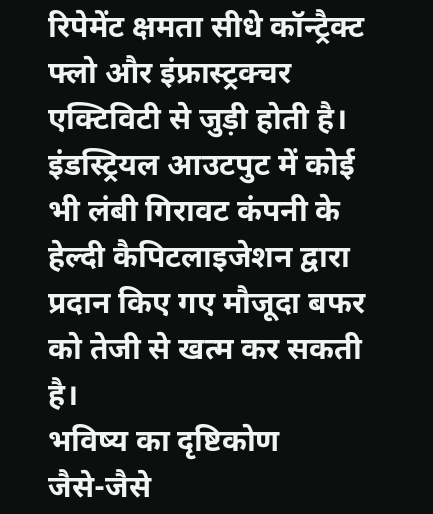रिपेमेंट क्षमता सीधे कॉन्ट्रैक्ट फ्लो और इंफ्रास्ट्रक्चर एक्टिविटी से जुड़ी होती है। इंडस्ट्रियल आउटपुट में कोई भी लंबी गिरावट कंपनी के हेल्दी कैपिटलाइजेशन द्वारा प्रदान किए गए मौजूदा बफर को तेजी से खत्म कर सकती है।
भविष्य का दृष्टिकोण
जैसे-जैसे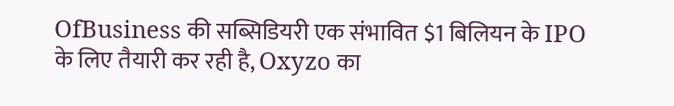OfBusiness की सब्सिडियरी एक संभावित $1 बिलियन के IPO के लिए तैयारी कर रही है, Oxyzo का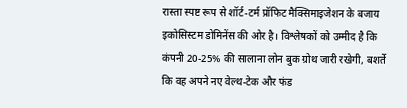रास्ता स्पष्ट रूप से शॉर्ट-टर्म प्रॉफिट मैक्सिमाइजेशन के बजाय इकोसिस्टम डोमिनेंस की ओर है। विश्लेषकों को उम्मीद है कि कंपनी 20-25% की सालाना लोन बुक ग्रोथ जारी रखेगी, बशर्ते कि वह अपने नए वेल्थ-टेक और फंड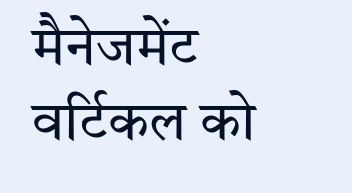मैनेजमेंट वर्टिकल को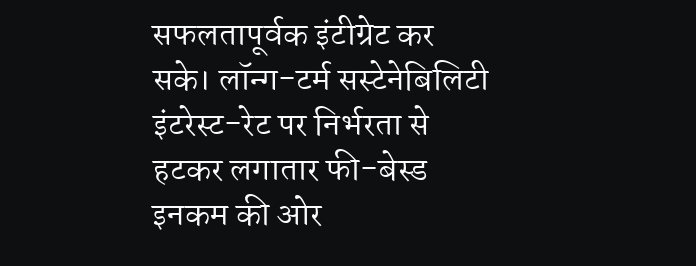सफलतापूर्वक इंटीग्रेट कर सके। लॉन्ग-टर्म सस्टेनेबिलिटी इंटरेस्ट-रेट पर निर्भरता से हटकर लगातार फी-बेस्ड इनकम की ओर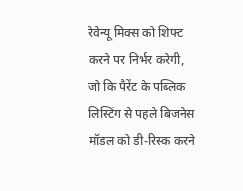रेवेन्यू मिक्स को शिफ्ट करने पर निर्भर करेगी, जो कि पैरेंट के पब्लिक लिस्टिंग से पहले बिजनेस मॉडल को डी-रिस्क करने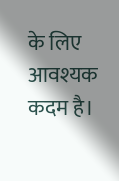के लिए आवश्यक कदम है।